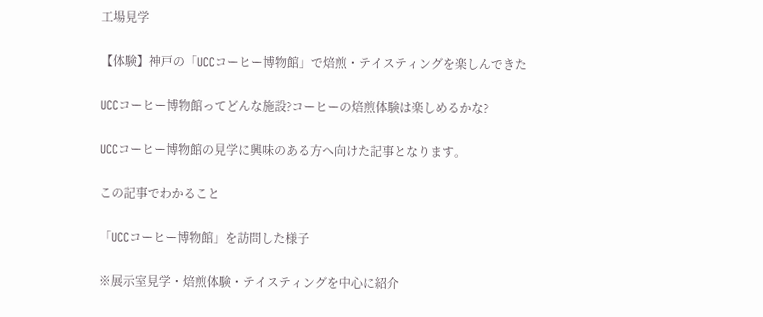工場見学

【体験】神戸の「UCCコーヒー博物館」で焙煎・テイスティングを楽しんできた

UCCコーヒー博物館ってどんな施設?コーヒーの焙煎体験は楽しめるかな?

UCCコーヒー博物館の見学に興味のある方へ向けた記事となります。

この記事でわかること

「UCCコーヒー博物館」を訪問した様子

※展示室見学・焙煎体験・テイスティングを中心に紹介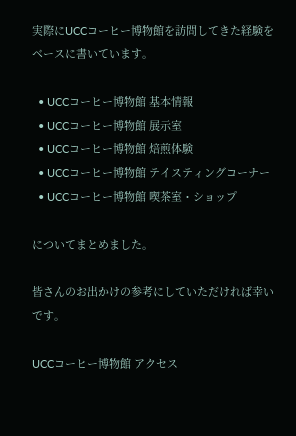実際にUCCコーヒー博物館を訪問してきた経験をベースに書いています。

  • UCCコーヒー博物館 基本情報
  • UCCコーヒー博物館 展示室
  • UCCコーヒー博物館 焙煎体験
  • UCCコーヒー博物館 テイスティングコーナー
  • UCCコーヒー博物館 喫茶室・ショップ

についてまとめました。

皆さんのお出かけの参考にしていただければ幸いです。

UCCコーヒー博物館 アクセス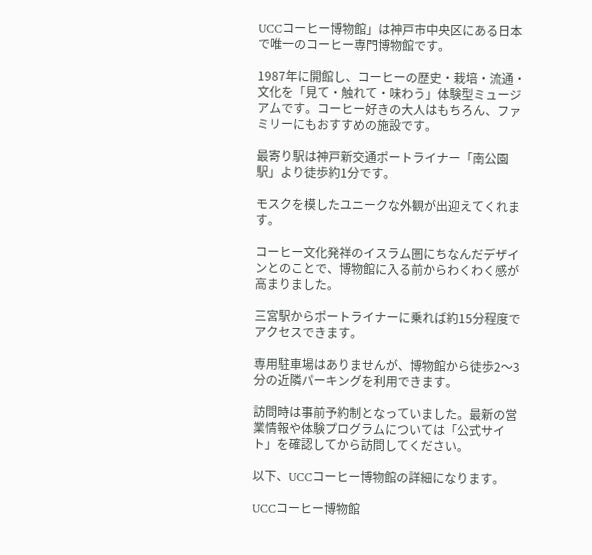UCCコーヒー博物館」は神戸市中央区にある日本で唯一のコーヒー専門博物館です。

1987年に開館し、コーヒーの歴史・栽培・流通・文化を「見て・触れて・味わう」体験型ミュージアムです。コーヒー好きの大人はもちろん、ファミリーにもおすすめの施設です。

最寄り駅は神戸新交通ポートライナー「南公園駅」より徒歩約1分です。

モスクを模したユニークな外観が出迎えてくれます。

コーヒー文化発祥のイスラム圏にちなんだデザインとのことで、博物館に入る前からわくわく感が高まりました。

三宮駅からポートライナーに乗れば約15分程度でアクセスできます。

専用駐車場はありませんが、博物館から徒歩2〜3分の近隣パーキングを利用できます。

訪問時は事前予約制となっていました。最新の営業情報や体験プログラムについては「公式サイト」を確認してから訪問してください。

以下、UCCコーヒー博物館の詳細になります。

UCCコーヒー博物館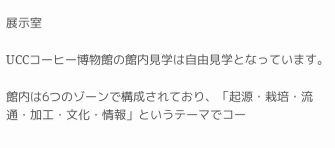展示室

UCCコーヒー博物館の館内見学は自由見学となっています。

館内は6つのゾーンで構成されており、「起源・栽培・流通・加工・文化・情報」というテーマでコー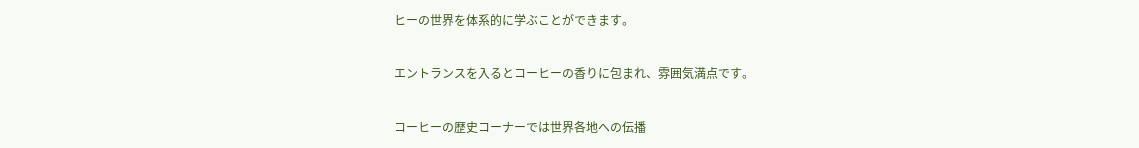ヒーの世界を体系的に学ぶことができます。

エントランスを入るとコーヒーの香りに包まれ、雰囲気満点です。

コーヒーの歴史コーナーでは世界各地への伝播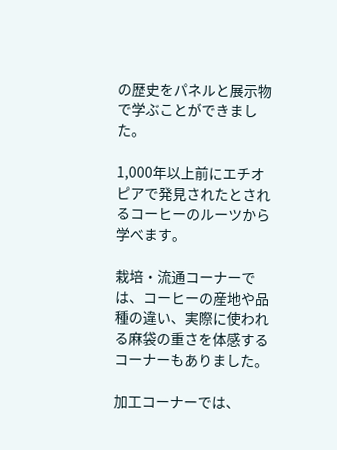の歴史をパネルと展示物で学ぶことができました。

1,000年以上前にエチオピアで発見されたとされるコーヒーのルーツから学べます。

栽培・流通コーナーでは、コーヒーの産地や品種の違い、実際に使われる麻袋の重さを体感するコーナーもありました。

加工コーナーでは、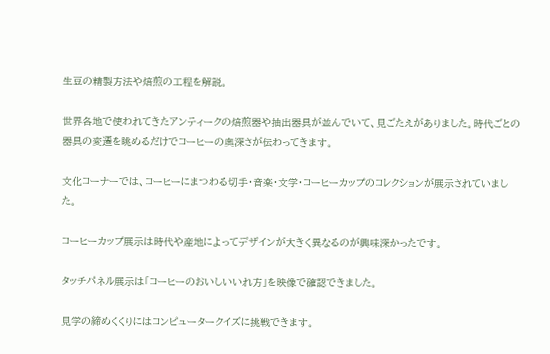生豆の精製方法や焙煎の工程を解説。

世界各地で使われてきたアンティークの焙煎器や抽出器具が並んでいて、見ごたえがありました。時代ごとの器具の変遷を眺めるだけでコーヒーの奥深さが伝わってきます。

文化コーナーでは、コーヒーにまつわる切手・音楽・文学・コーヒーカップのコレクションが展示されていました。

コーヒーカップ展示は時代や産地によってデザインが大きく異なるのが興味深かったです。

タッチパネル展示は「コーヒーのおいしいいれ方」を映像で確認できました。

見学の締めくくりにはコンピュータークイズに挑戦できます。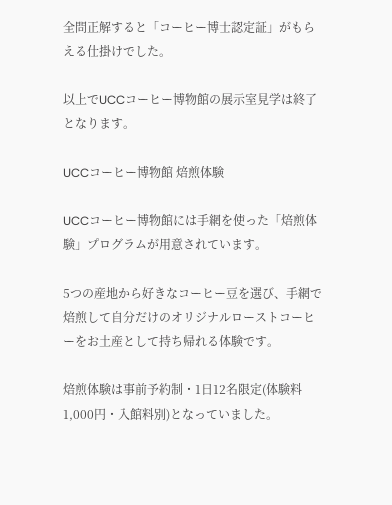全問正解すると「コーヒー博士認定証」がもらえる仕掛けでした。

以上でUCCコーヒー博物館の展示室見学は終了となります。

UCCコーヒー博物館 焙煎体験

UCCコーヒー博物館には手網を使った「焙煎体験」プログラムが用意されています。

5つの産地から好きなコーヒー豆を選び、手網で焙煎して自分だけのオリジナルローストコーヒーをお土産として持ち帰れる体験です。

焙煎体験は事前予約制・1日12名限定(体験料1,000円・入館料別)となっていました。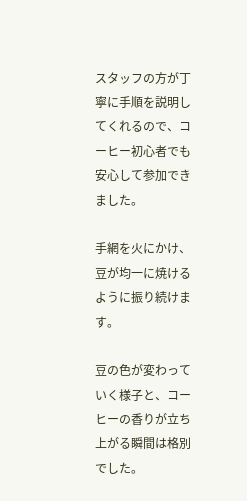スタッフの方が丁寧に手順を説明してくれるので、コーヒー初心者でも安心して参加できました。

手網を火にかけ、豆が均一に焼けるように振り続けます。

豆の色が変わっていく様子と、コーヒーの香りが立ち上がる瞬間は格別でした。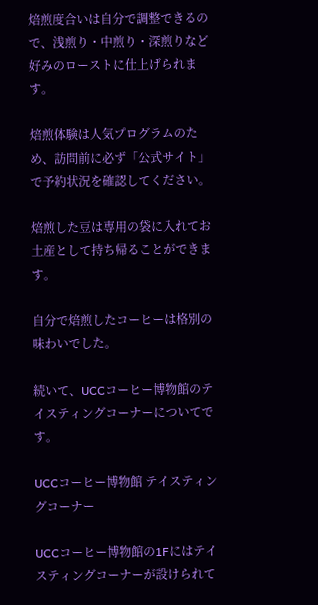焙煎度合いは自分で調整できるので、浅煎り・中煎り・深煎りなど好みのローストに仕上げられます。

焙煎体験は人気プログラムのため、訪問前に必ず「公式サイト」で予約状況を確認してください。

焙煎した豆は専用の袋に入れてお土産として持ち帰ることができます。

自分で焙煎したコーヒーは格別の味わいでした。

続いて、UCCコーヒー博物館のテイスティングコーナーについてです。

UCCコーヒー博物館 テイスティングコーナー

UCCコーヒー博物館の1Fにはテイスティングコーナーが設けられて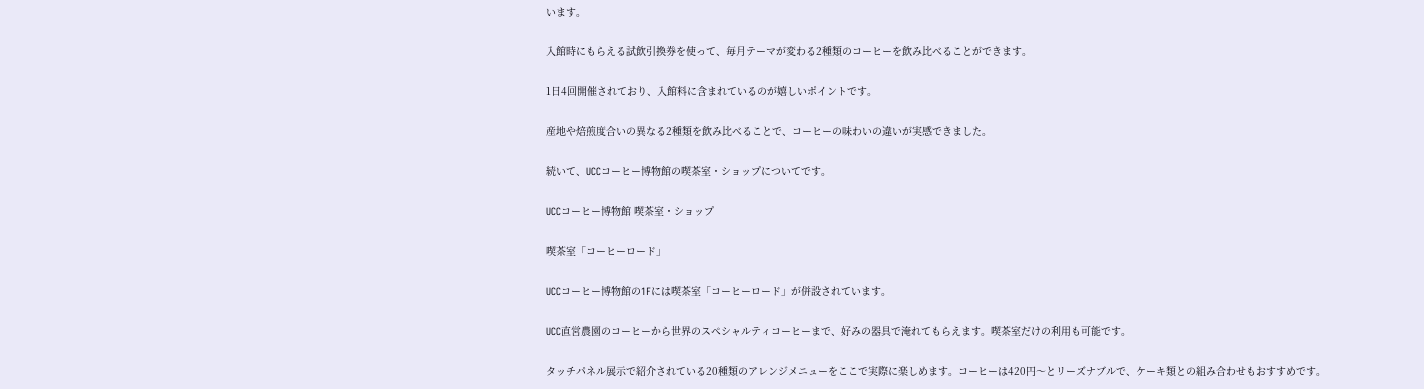います。

入館時にもらえる試飲引換券を使って、毎月テーマが変わる2種類のコーヒーを飲み比べることができます。

1日4回開催されており、入館料に含まれているのが嬉しいポイントです。

産地や焙煎度合いの異なる2種類を飲み比べることで、コーヒーの味わいの違いが実感できました。

続いて、UCCコーヒー博物館の喫茶室・ショップについてです。

UCCコーヒー博物館 喫茶室・ショップ

喫茶室「コーヒーロード」

UCCコーヒー博物館の1Fには喫茶室「コーヒーロード」が併設されています。

UCC直営農園のコーヒーから世界のスペシャルティコーヒーまで、好みの器具で淹れてもらえます。喫茶室だけの利用も可能です。

タッチパネル展示で紹介されている20種類のアレンジメニューをここで実際に楽しめます。コーヒーは420円〜とリーズナブルで、ケーキ類との組み合わせもおすすめです。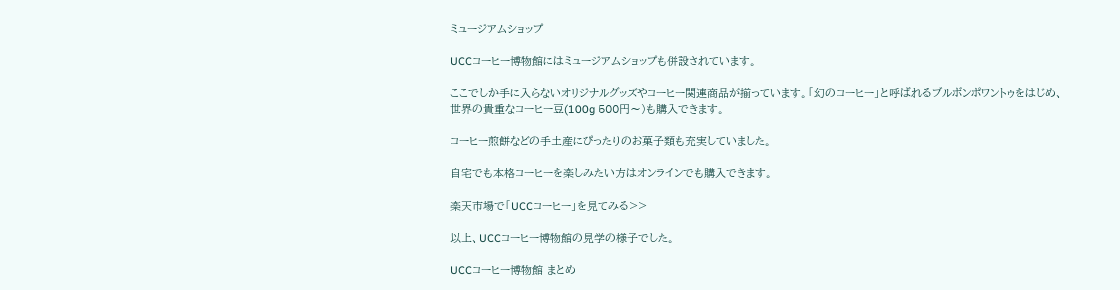ミュージアムショップ

UCCコーヒー博物館にはミュージアムショップも併設されています。

ここでしか手に入らないオリジナルグッズやコーヒー関連商品が揃っています。「幻のコーヒー」と呼ばれるブルボンポワントゥをはじめ、世界の貴重なコーヒー豆(100g 500円〜)も購入できます。

コーヒー煎餅などの手土産にぴったりのお菓子類も充実していました。

自宅でも本格コーヒーを楽しみたい方はオンラインでも購入できます。

楽天市場で「UCCコーヒー」を見てみる>>

以上、UCCコーヒー博物館の見学の様子でした。

UCCコーヒー博物館 まとめ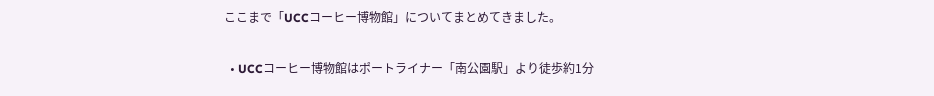ここまで「UCCコーヒー博物館」についてまとめてきました。

  • UCCコーヒー博物館はポートライナー「南公園駅」より徒歩約1分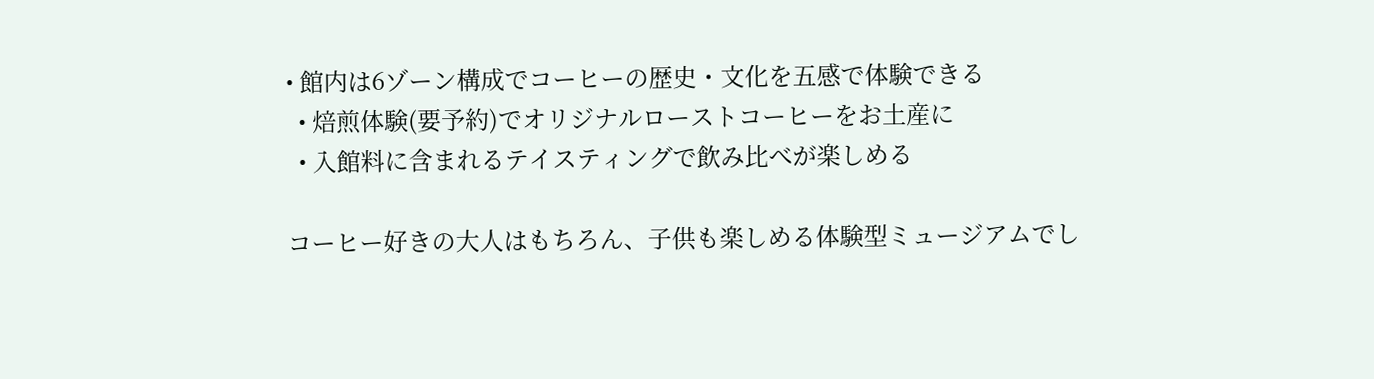• 館内は6ゾーン構成でコーヒーの歴史・文化を五感で体験できる
  • 焙煎体験(要予約)でオリジナルローストコーヒーをお土産に
  • 入館料に含まれるテイスティングで飲み比べが楽しめる

コーヒー好きの大人はもちろん、子供も楽しめる体験型ミュージアムでし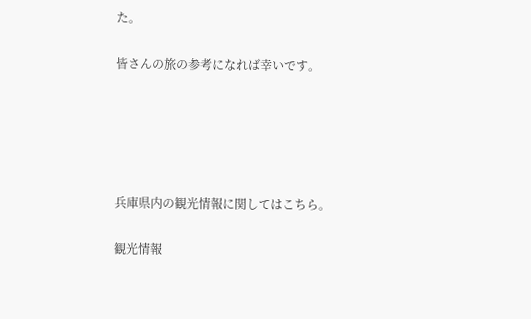た。

皆さんの旅の参考になれば幸いです。





兵庫県内の観光情報に関してはこちら。

観光情報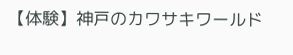【体験】神戸のカワサキワールド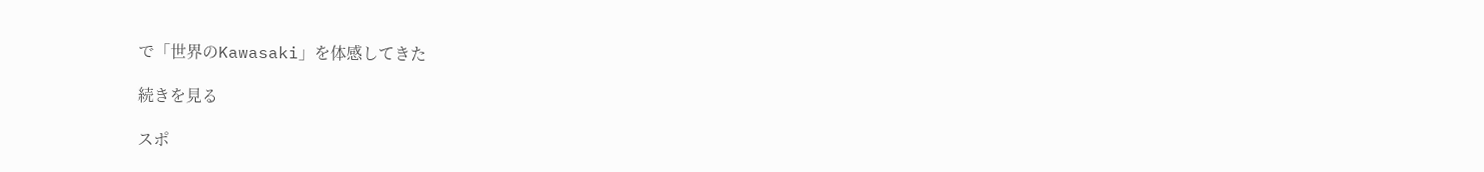で「世界のKawasaki」を体感してきた

続きを見る

スポ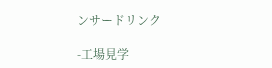ンサードリンク

-工場見学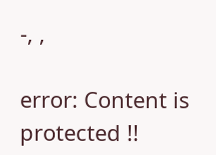-, ,

error: Content is protected !!